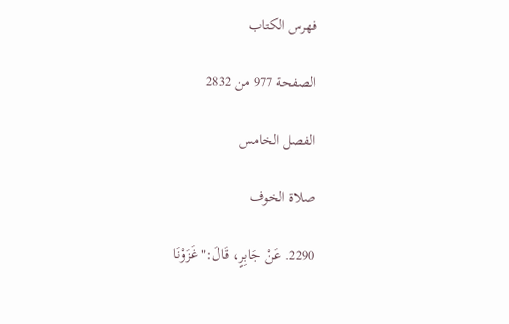فهرس الكتاب

الصفحة 977 من 2832

الفصل الخامس

صلاة الخوف

2290. عَنْ جَابِرٍ، قَالَ:"غَزَوْنَا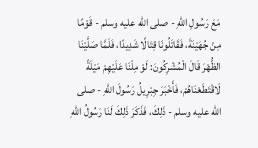مَعَ رَسُولِ اللهِ - صلى الله عليه وسلم - قَوْمًا مِنْ جُهَيْنَةَ، فَقَاتَلُونَا قِتَالًا شَدِيدًا، فَلَمَّا صَلَّيْنَا الظُّهْرَ قَالَ الْمُشْرِكُونَ: لَوْ مِلْنَا عَلَيْهِمْ مَيْلَةً لَاقْتَطَعْنَاهُمْ، فَأَخْبَرَ جِبْرِيلُ رَسُولَ اللهِ - صلى الله عليه وسلم - ذَلِكَ، فَذَكَرَ ذَلِكَ لَنَا رَسُولُ اللهِ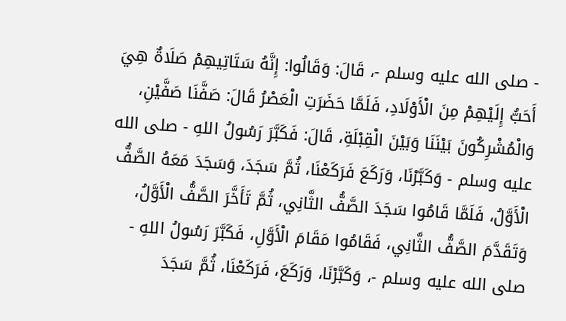- صلى الله عليه وسلم -، قَالَ: وَقَالُوا: إِنَّهُ سَتَاتِيهِمْ صَلَاةٌ هِيَ أَحَبُّ إِلَيْهِمْ مِنَ الْأَوْلَادِ، فَلَمَّا حَضَرَتِ الْعَصْرُ قَالَ: صَفَّنَا صَفَّيْنِ، وَالْمُشْرِكُونَ بَيْنَنَا وَبَيْنَ الْقِبْلَةِ، قَالَ: فَكَبَّرَ رَسُولُ اللهِ - صلى الله عليه وسلم - وَكَبَّرْنَا، وَرَكَعَ فَرَكَعْنَا، ثُمَّ سَجَدَ، وَسَجَدَ مَعَهُ الصَّفُّ الْأَوَّلُ، فَلَمَّا قَامُوا سَجَدَ الصَّفُّ الثَّانِي، ثُمَّ تَأَخَّرَ الصَّفُّ الْأَوَّلُ، وَتَقَدَّمَ الصَّفُّ الثَّانِي، فَقَامُوا مَقَامَ الْأَوَّلِ، فَكَبَّرَ رَسُولُ اللهِ - صلى الله عليه وسلم -، وَكَبَّرْنَا، وَرَكَعَ، فَرَكَعْنَا، ثُمَّ سَجَدَ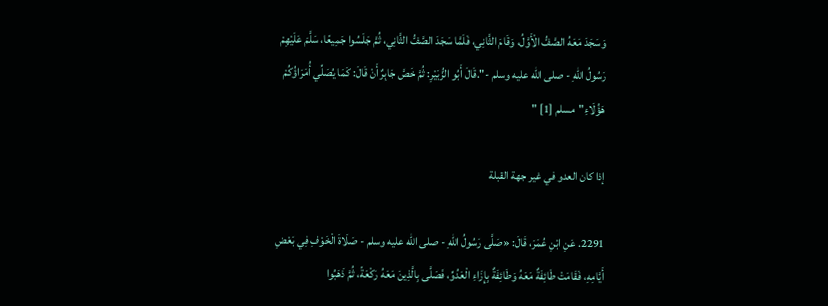وَسَجَدَ مَعَهُ الصَّفُّ الْأَوَّلُ، وَقَامَ الثَّانِي، فَلَمَّا سَجَدَ الصَّفُّ الثَّانِي، ثُمَّ جَلَسُوا جَمِيعًا، سَلَّمَ عَلَيْهِمْ رَسُولُ اللهِ - صلى الله عليه وسلم -".قَالَ أَبُو الزُّبَيْرِ: ثُمَّ خَصَّ جَابِرٌ أَنْ قَالَ: كَمَا يُصَلِّي أُمَرَاؤُكُمْ هَؤُلَاءِ"مسلم [1] "

إذا كان العدو في غير جهة القبلة

2291. عَنِ ابْنِ عُمَرَ، قَالَ: «صَلَّى رَسُولُ اللهِ - صلى الله عليه وسلم - صَلَاةَ الْخَوْفِ فِي بَعْضِ أَيَّامِهِ، فَقَامَتْ طَائِفَةٌ مَعَهُ وَطَائِفَةٌ بِإِزَاءِ الْعَدُوِّ، فَصَلَّى بِالَّذِينَ مَعَهُ رَكْعَةً، ثُمَّ ذَهَبُوا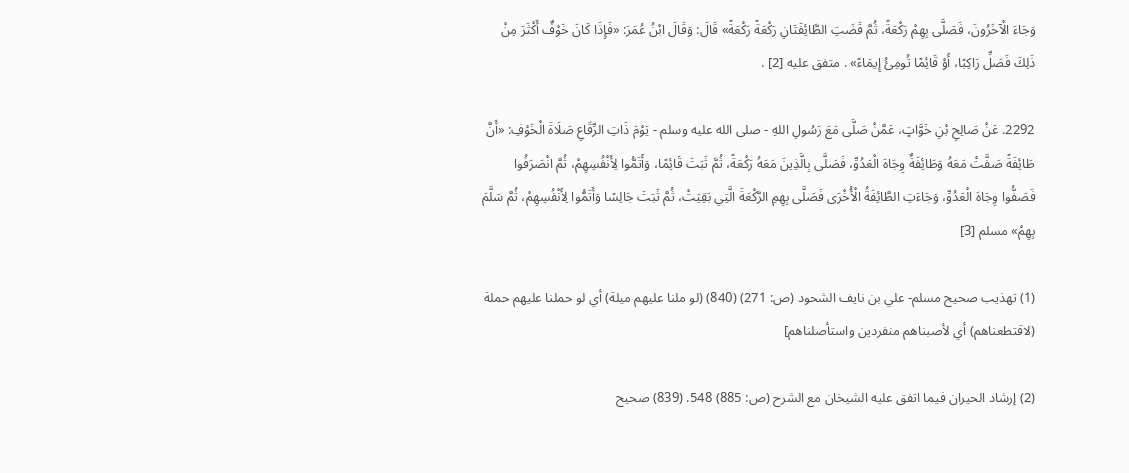وَجَاءَ الْآخَرُونَ، فَصَلَّى بِهِمْ رَكْعَةً، ثُمَّ قَضَتِ الطَّائِفَتَانِ رَكْعَةً رَكْعَةً» قَالَ: وَقَالَ ابْنُ عُمَرَ: «فَإِذَا كَانَ خَوْفٌ أَكْثَرَ مِنْ ذَلِكَ فَصَلِّ رَاكِبًا، أَوْ قَائِمًا تُومِئُ إِيمَاءً» . متفق عليه [2] .

2292. عَنْ صَالِحِ بْنِ خَوَّاتٍ، عَمَّنْ صَلَّى مَعَ رَسُولِ اللهِ - صلى الله عليه وسلم - يَوْمَ ذَاتِ الرِّقَاعِ صَلَاةَ الْخَوْفِ: «أَنَّ طَائِفَةً صَفَّتْ مَعَهُ وَطَائِفَةٌ وِجَاهَ الْعَدُوِّ، فَصَلَّى بِالَّذِينَ مَعَهُ رَكْعَةً، ثُمَّ ثَبَتَ قَائِمًا، وَأَتَمُّوا لِأَنْفُسِهِمْ، ثُمَّ انْصَرَفُوا فَصَفُّوا وِجَاهَ الْعَدُوِّ، وَجَاءَتِ الطَّائِفَةُ الْأُخْرَى فَصَلَّى بِهِمِ الرَّكْعَةَ الَّتِي بَقِيَتْ، ثُمَّ ثَبَتَ جَالِسًا وَأَتَمُّوا لِأَنْفُسِهِمْ، ثُمَّ سَلَّمَ بِهِمْ» مسلم [3]

(1) تهذيب صحيح مسلم- علي بن نايف الشحود (ص: 271) (840) (لو ملنا عليهم ميلة) أي لو حملنا عليهم حملة (لاقتطعناهم) أي لأصبناهم منفردين واستأصلناهم]

(2) إرشاد الحيران فيما اتفق عليه الشيخان مع الشرح (ص: 885) 548. (839) صحيح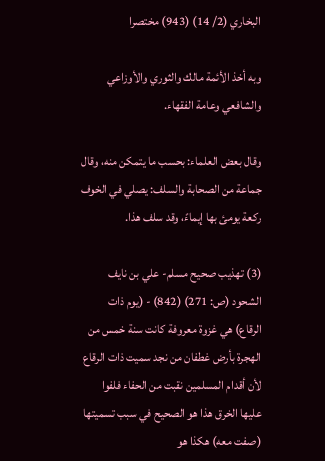البخاري (2/ 14) (943) مختصرا

وبه أخذ الأئمة مالك والثوري والأوزاعي والشافعي وعامة الفقهاء.

وقال بعض العلماء: بحسب ما يتمكن منه، وقال جماعة من الصحابة والسلف: يصلي في الخوف ركعة يومئ بها إيماءً، وقد سلف هذا.

(3) تهذيب صحيح مسلم- علي بن نايف الشحود (ص: 271) (842) - (يوم ذات الرقاع) هي غزوة معروفة كانت سنة خمس من الهجرة بأرض غطفان من نجد سميت ذات الرقاع لأن أقدام المسلمين نقبت من الحفاء فلفوا عليها الخرق هذا هو الصحيح في سبب تسميتها (صفت معه) هكذا هو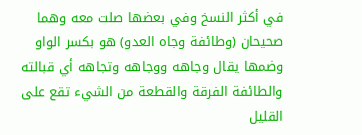في أكثر النسخ وفي بعضها صلت معه وهما صحيحان (وطائفة وجاه العدو) هو بكسر الواو وضمها يقال وجاهه ووجاهه وتجاهه أي قبالته والطائفة الفرقة والقطعة من الشيء تقع على القليل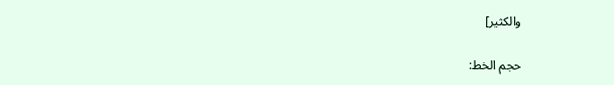والكثير]

حجم الخط: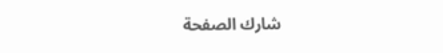شارك الصفحة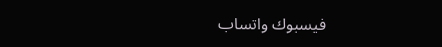فيسبوك واتساب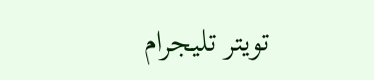تويتر تليجرام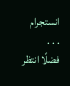انستجرام
. . .
فضلًا انتظر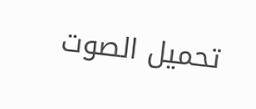تحميل الصوت